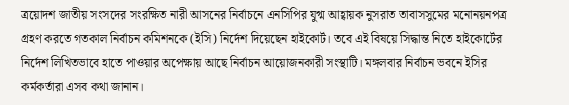ত্রয়োদশ জাতীয় সংসদের সংরক্ষিত নারী আসনের নির্বাচনে এনসিপির যুগ্ম আহ্বায়ক নুসরাত তাবাসসুমের মনোনয়নপত্র গ্রহণ করতে গতকাল নির্বাচন কমিশনকে (ইসি) নির্দেশ দিয়েছেন হাইকোর্ট। তবে এই বিষয়ে সিদ্ধান্ত নিতে হাইকোর্টের নির্দেশ লিখিতভাবে হাতে পাওয়ার অপেক্ষায় আছে নির্বাচন আয়োজনকারী সংস্থাটি। মঙ্গলবার নির্বাচন ভবনে ইসির কর্মকর্তারা এসব কথা জানান।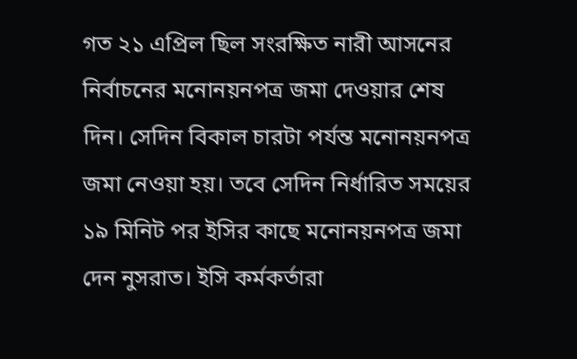গত ২১ এপ্রিল ছিল সংরক্ষিত নারী আসনের নির্বাচনের মনোনয়নপত্র জমা দেওয়ার শেষ দিন। সেদিন বিকাল চারটা পর্যন্ত মনোনয়নপত্র জমা নেওয়া হয়। তবে সেদিন নির্ধারিত সময়ের ১৯ মিনিট পর ইসির কাছে মনোনয়নপত্র জমা দেন নুসরাত। ইসি কর্মকর্তারা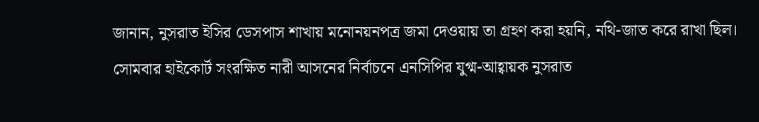জানান, নুসরাত ইসির ডেসপাস শাখায় মনোনয়নপত্র জমা দেওয়ায় তা গ্রহণ করা হয়নি, নথি-জাত করে রাখা ছিল।
সোমবার হাইকোর্ট সংরক্ষিত নারী আসনের নির্বাচনে এনসিপির যুগ্ম-আহ্বায়ক নুসরাত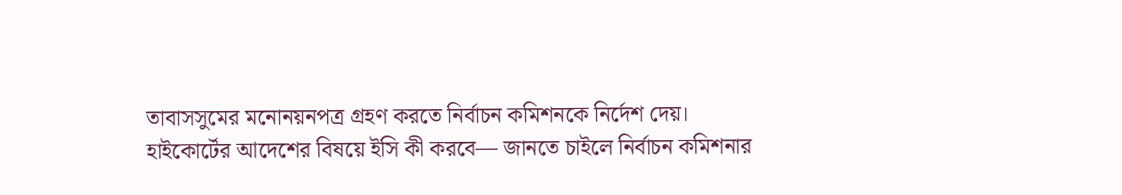তাবাসসুমের মনোনয়নপত্র গ্রহণ করতে নির্বাচন কমিশনকে নির্দেশ দেয়।
হাইকোর্টের আদেশের বিষয়ে ইসি কী করবে— জানতে চাইলে নির্বাচন কমিশনার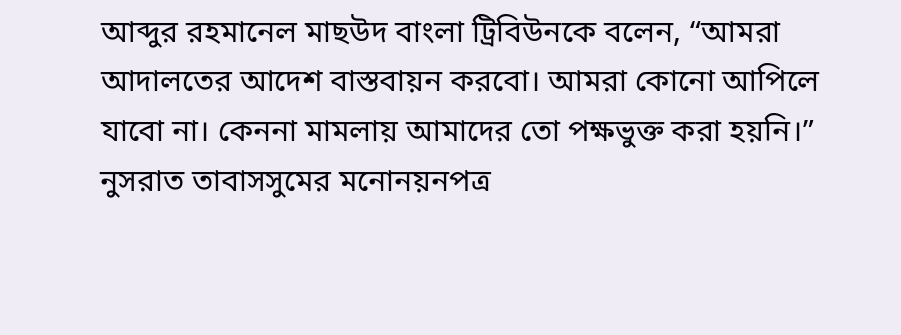আব্দুর রহমানেল মাছউদ বাংলা ট্রিবিউনকে বলেন, “আমরা আদালতের আদেশ বাস্তবায়ন করবো। আমরা কোনো আপিলে যাবো না। কেননা মামলায় আমাদের তো পক্ষভুক্ত করা হয়নি।”
নুসরাত তাবাসসুমের মনোনয়নপত্র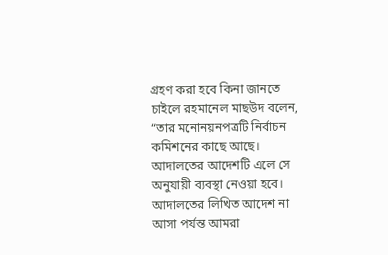গ্রহণ করা হবে কিনা জানতে চাইলে রহমানেল মাছউদ বলেন, “তার মনোনয়নপত্রটি নির্বাচন কমিশনের কাছে আছে। আদালতের আদেশটি এলে সে অনুযায়ী ব্যবস্থা নেওয়া হবে। আদালতের লিখিত আদেশ না আসা পর্যন্ত আমরা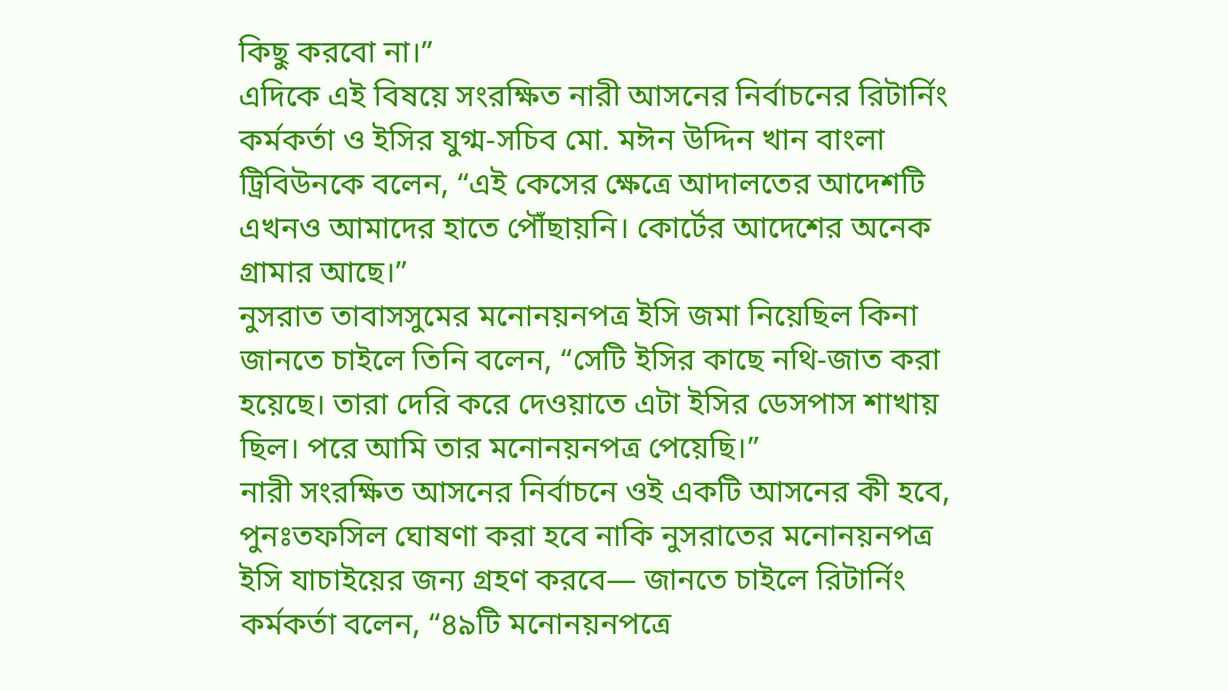কিছু করবো না।”
এদিকে এই বিষয়ে সংরক্ষিত নারী আসনের নির্বাচনের রিটার্নিং কর্মকর্তা ও ইসির যুগ্ম-সচিব মো. মঈন উদ্দিন খান বাংলা ট্রিবিউনকে বলেন, “এই কেসের ক্ষেত্রে আদালতের আদেশটি এখনও আমাদের হাতে পৌঁছায়নি। কোর্টের আদেশের অনেক গ্রামার আছে।”
নুসরাত তাবাসসুমের মনোনয়নপত্র ইসি জমা নিয়েছিল কিনা জানতে চাইলে তিনি বলেন, “সেটি ইসির কাছে নথি-জাত করা হয়েছে। তারা দেরি করে দেওয়াতে এটা ইসির ডেসপাস শাখায় ছিল। পরে আমি তার মনোনয়নপত্র পেয়েছি।”
নারী সংরক্ষিত আসনের নির্বাচনে ওই একটি আসনের কী হবে, পুনঃতফসিল ঘোষণা করা হবে নাকি নুসরাতের মনোনয়নপত্র ইসি যাচাইয়ের জন্য গ্রহণ করবে— জানতে চাইলে রিটার্নিং কর্মকর্তা বলেন, “৪৯টি মনোনয়নপত্রে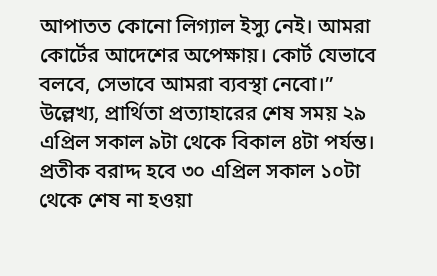আপাতত কোনো লিগ্যাল ইস্যু নেই। আমরা কোর্টের আদেশের অপেক্ষায়। কোর্ট যেভাবে বলবে, সেভাবে আমরা ব্যবস্থা নেবো।”
উল্লেখ্য, প্রার্থিতা প্রত্যাহারের শেষ সময় ২৯ এপ্রিল সকাল ৯টা থেকে বিকাল ৪টা পর্যন্ত। প্রতীক বরাদ্দ হবে ৩০ এপ্রিল সকাল ১০টা থেকে শেষ না হওয়া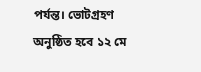পর্যন্ত। ভোটগ্রহণ অনুষ্ঠিত হবে ১২ মে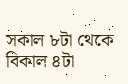সকাল ৮টা থেকে বিকাল ৪টা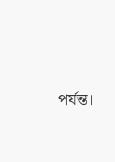পর্যন্ত।